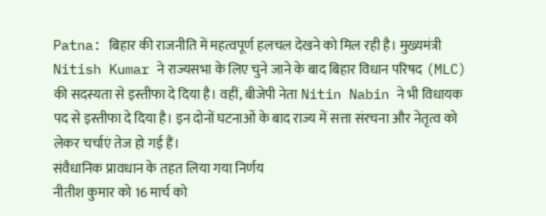Patna: बिहार की राजनीति में महत्वपूर्ण हलचल देखने को मिल रही है। मुख्यमंत्री Nitish Kumar ने राज्यसभा के लिए चुने जाने के बाद बिहार विधान परिषद (MLC) की सदस्यता से इस्तीफा दे दिया है। वहीं, बीजेपी नेता Nitin Nabin ने भी विधायक पद से इस्तीफा दे दिया है। इन दोनों घटनाओं के बाद राज्य में सत्ता संरचना और नेतृत्व को लेकर चर्चाएं तेज हो गई हैं।
संवैधानिक प्रावधान के तहत लिया गया निर्णय
नीतीश कुमार को 16 मार्च को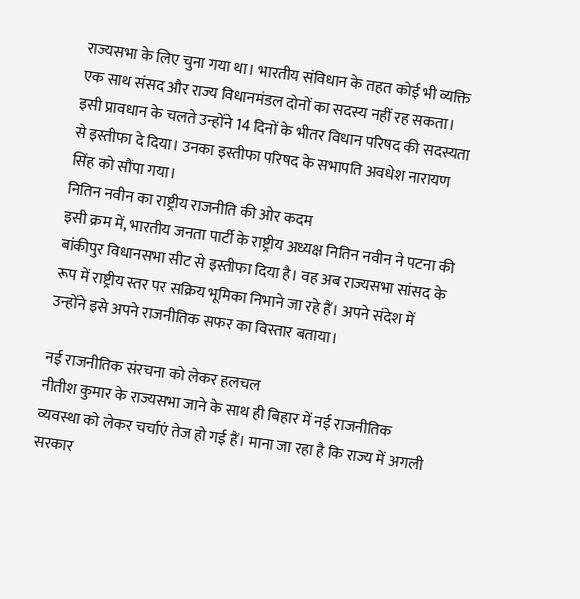राज्यसभा के लिए चुना गया था। भारतीय संविधान के तहत कोई भी व्यक्ति एक साथ संसद और राज्य विधानमंडल दोनों का सदस्य नहीं रह सकता। इसी प्रावधान के चलते उन्होंने 14 दिनों के भीतर विधान परिषद की सदस्यता से इस्तीफा दे दिया। उनका इस्तीफा परिषद के सभापति अवधेश नारायण सिंह को सौंपा गया।
नितिन नवीन का राष्ट्रीय राजनीति की ओर कदम
इसी क्रम में, भारतीय जनता पार्टी के राष्ट्रीय अध्यक्ष नितिन नवीन ने पटना की बांकीपुर विधानसभा सीट से इस्तीफा दिया है। वह अब राज्यसभा सांसद के रूप में राष्ट्रीय स्तर पर सक्रिय भूमिका निभाने जा रहे हैं। अपने संदेश में उन्होंने इसे अपने राजनीतिक सफर का विस्तार बताया।

नई राजनीतिक संरचना को लेकर हलचल
नीतीश कुमार के राज्यसभा जाने के साथ ही बिहार में नई राजनीतिक व्यवस्था को लेकर चर्चाएं तेज हो गई हैं। माना जा रहा है कि राज्य में अगली सरकार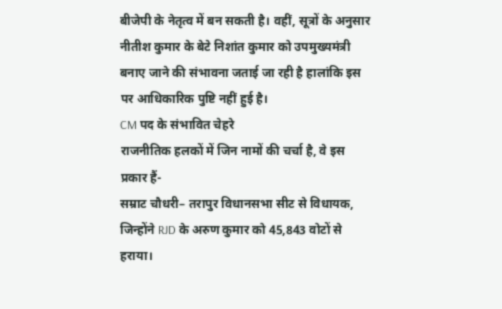बीजेपी के नेतृत्व में बन सकती है। वहीं, सूत्रों के अनुसार नीतीश कुमार के बेटे निशांत कुमार को उपमुख्यमंत्री बनाए जाने की संभावना जताई जा रही है हालांकि इस पर आधिकारिक पुष्टि नहीं हुई है।
CM पद के संभावित चेहरे
राजनीतिक हलकों में जिन नामों की चर्चा है, वे इस प्रकार हैं-
सम्राट चौधरी– तरापुर विधानसभा सीट से विधायक, जिन्होंने RJD के अरुण कुमार को 45,843 वोटों से हराया।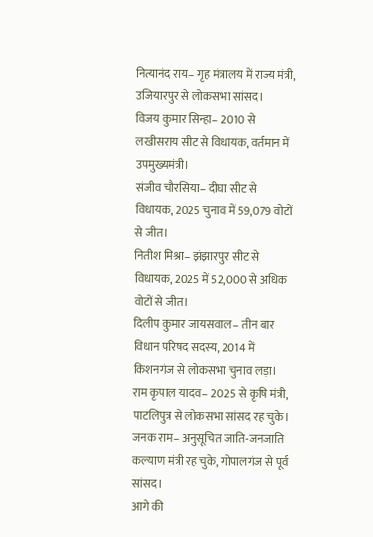नित्यानंद राय– गृह मंत्रालय में राज्य मंत्री, उजियारपुर से लोकसभा सांसद।
विजय कुमार सिन्हा– 2010 से लखीसराय सीट से विधायक, वर्तमान में उपमुख्यमंत्री।
संजीव चौरसिया– दीघा सीट से विधायक, 2025 चुनाव में 59,079 वोटों से जीत।
नितीश मिश्रा– झंझारपुर सीट से विधायक, 2025 में 52,000 से अधिक वोटों से जीत।
दिलीप कुमार जायसवाल– तीन बार विधान परिषद सदस्य, 2014 में किशनगंज से लोकसभा चुनाव लड़ा।
राम कृपाल यादव– 2025 से कृषि मंत्री, पाटलिपुत्र से लोकसभा सांसद रह चुके।
जनक राम– अनुसूचित जाति-जनजाति कल्याण मंत्री रह चुके, गोपालगंज से पूर्व सांसद।
आगे की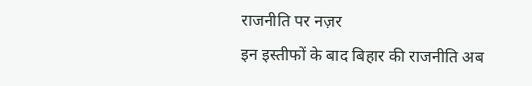राजनीति पर नज़र
इन इस्तीफों के बाद बिहार की राजनीति अब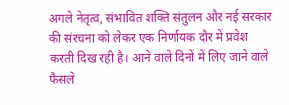अगले नेतृत्व, संभावित शक्ति संतुलन और नई सरकार की संरचना को लेकर एक निर्णायक दौर में प्रवेश करती दिख रही है। आने वाले दिनों में लिए जाने वाले फैसले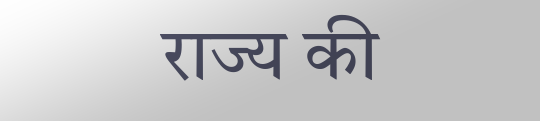राज्य की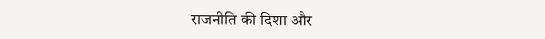राजनीति की दिशा और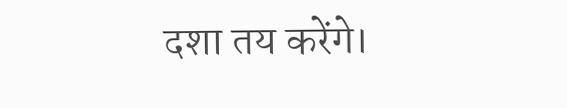दशा तय करेंगे।